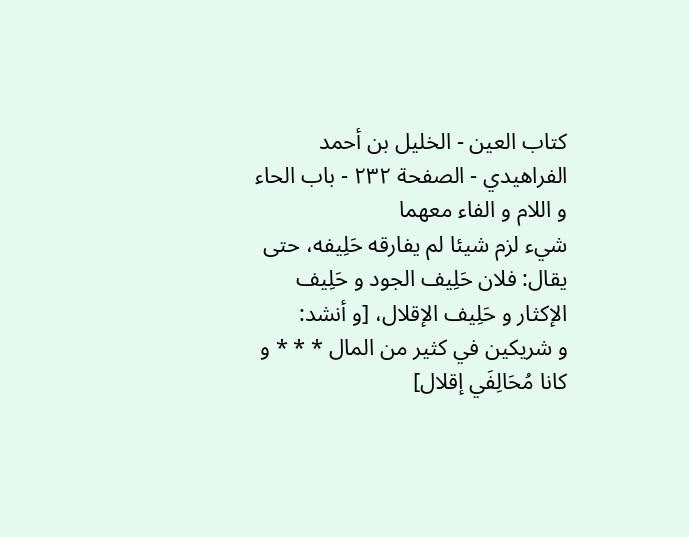كتاب العين - الخليل بن أحمد الفراهيدي - الصفحة ٢٣٢ - باب الحاء و اللام و الفاء معهما
شيء لزم شيئا لم يفارقه حَلِيفه، حتى يقال: فلان حَلِيف الجود و حَلِيف الإكثار و حَلِيف الإقلال، [و أنشد:
و شريكين في كثير من المال * * * و كانا مُحَالِفَي إقلال]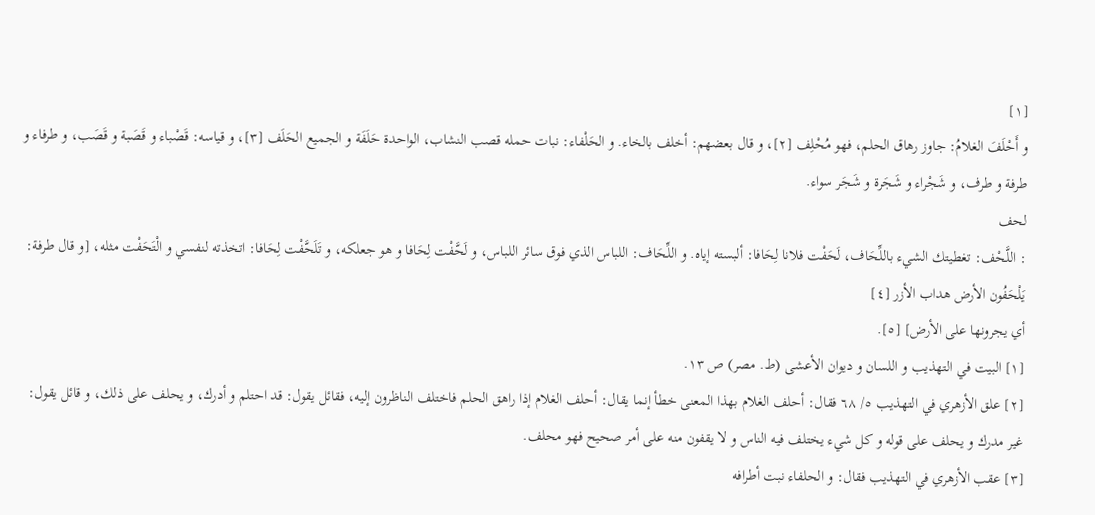[١]
و أَحْلَفَ الغلامُ: جاوز رهاق الحلم، فهو مُحْلِف [٢]، و قال بعضهم: أخلف بالخاء. و الحَلْفاء: نبات حمله قصب النشاب، الواحدة حَلَفَة و الجميع الحَلَف [٣]، و قياسه: قَصْباء و قَصَبة و قَصَب، و طرفاء و طرفة و طرف، و شَجْراء و شَجَرة و شَجَر سواء.
لحف
: اللَّحْف: تغطيتك الشيء باللِّحَاف، لَحَفْت فلانا لِحَافا: ألبسته إياه. و اللِّحَاف: اللباس الذي فوق سائر اللباس، و لَحَّفْت لِحَافا و هو جعلكه، و تَلَحَّفْت لِحَافا: اتخذته لنفسي و الْتَحَفْت مثله، [و قال طرفة:
يَلْحَفُون الأرض هداب الأزر [٤]
أي يجرونها على الأرض] [٥].
[١] البيت في التهذيب و اللسان و ديوان الأعشى (ط. مصر) ص ١٣.
[٢] علق الأزهري في التهذيب ٥/ ٦٨ فقال: أحلف الغلام بهذا المعنى خطأ إنما يقال: أحلف الغلام إذا راهق الحلم فاختلف الناظرون إليه، فقائل يقول: قد احتلم و أدرك، و يحلف على ذلك، و قائل يقول: غير مدرك و يحلف على قوله و كل شيء يختلف فيه الناس و لا يقفون منه على أمر صحيح فهو محلف.
[٣] عقب الأزهري في التهذيب فقال: و الحلفاء نبت أطرافه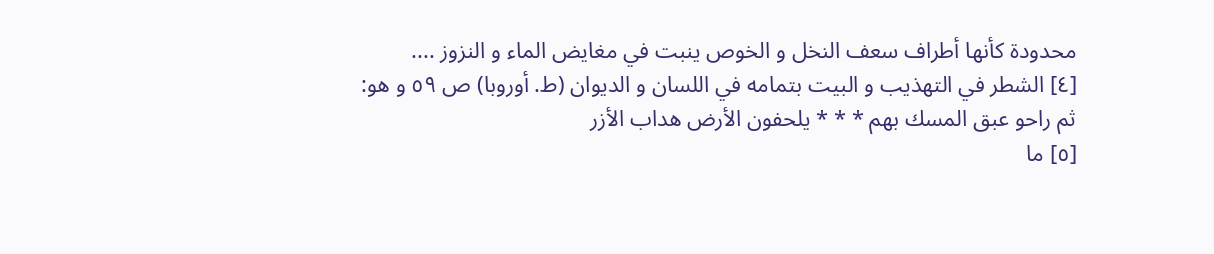محدودة كأنها أطراف سعف النخل و الخوص ينبت في مغايض الماء و النزوز ....
[٤] الشطر في التهذيب و البيت بتمامه في اللسان و الديوان (ط. أوروبا) ص ٥٩ و هو:
ثم راحو عبق المسك بهم * * * يلحفون الأرض هداب الأزر
[٥] ما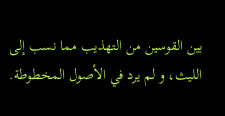بين القوسين من التهذيب مما نسب إلى الليث، و لم يرد في الأصول المخطوطة.